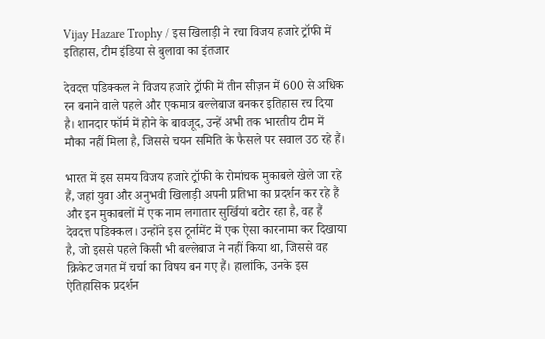Vijay Hazare Trophy / इस खिलाड़ी ने रचा विजय हजारे ट्रॉफी में इतिहास, टीम इंडिया से बुलावा का इंतजार

देवदत्त पडिक्कल ने विजय हजारे ट्रॉफी में तीन सीज़न में 600 से अधिक रन बनाने वाले पहले और एकमात्र बल्लेबाज बनकर इतिहास रच दिया है। शानदार फॉर्म में होने के बावजूद, उन्हें अभी तक भारतीय टीम में मौका नहीं मिला है, जिससे चयन समिति के फैसले पर सवाल उठ रहे हैं।

भारत में इस समय विजय हजारे ट्रॉफी के रोमांचक मुकाबले खेले जा रहे हैं, जहां युवा और अनुभवी खिलाड़ी अपनी प्रतिभा का प्रदर्शन कर रहे हैं और इन मुकाबलों में एक नाम लगातार सुर्खियां बटोर रहा है, वह हैं देवदत्त पडिक्कल। उन्होंने इस टूर्नामेंट में एक ऐसा कारनामा कर दिखाया है, जो इससे पहले किसी भी बल्लेबाज ने नहीं किया था, जिससे वह क्रिकेट जगत में चर्चा का विषय बन गए हैं। हालांकि, उनके इस ऐतिहासिक प्रदर्शन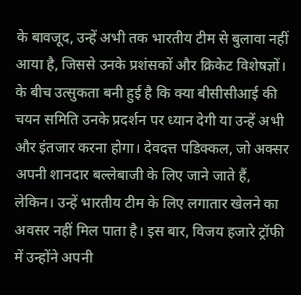के बावजूद, उन्हें अभी तक भारतीय टीम से बुलावा नहीं आया है, जिससे उनके प्रशंसकों और क्रिकेट विशेषज्ञों। के बीच उत्सुकता बनी हुई है कि क्या बीसीसीआई की चयन समिति उनके प्रदर्शन पर ध्यान देगी या उन्हें अभी और इंतजार करना होगा। देवदत्त पडिक्कल, जो अक्सर अपनी शानदार बल्लेबाजी के लिए जाने जाते हैं, लेकिन। उन्हें भारतीय टीम के लिए लगातार खेलने का अवसर नहीं मिल पाता है। इस बार, विजय हजारे ट्रॉफी में उन्होंने अपनी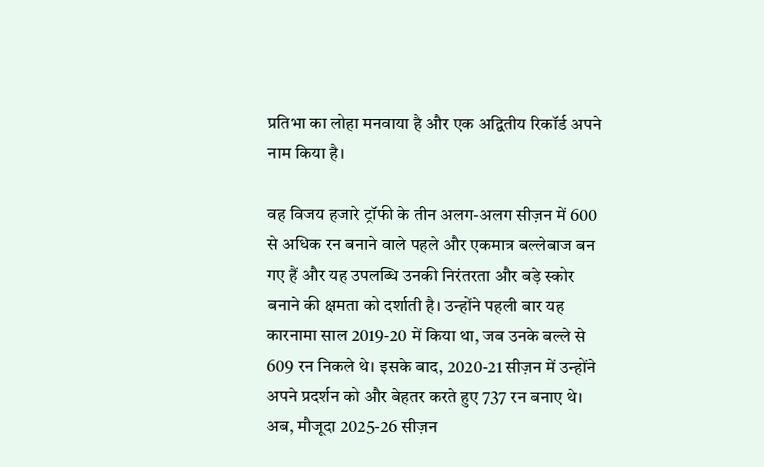प्रतिभा का लोहा मनवाया है और एक अद्वितीय रिकॉर्ड अपने नाम किया है।

वह विजय हजारे ट्रॉफी के तीन अलग-अलग सीज़न में 600 से अधिक रन बनाने वाले पहले और एकमात्र बल्लेबाज बन गए हैं और यह उपलब्धि उनकी निरंतरता और बड़े स्कोर बनाने की क्षमता को दर्शाती है। उन्होंने पहली बार यह कारनामा साल 2019-20 में किया था, जब उनके बल्ले से 609 रन निकले थे। इसके बाद, 2020-21 सीज़न में उन्होंने अपने प्रदर्शन को और बेहतर करते हुए 737 रन बनाए थे। अब, मौजूदा 2025-26 सीज़न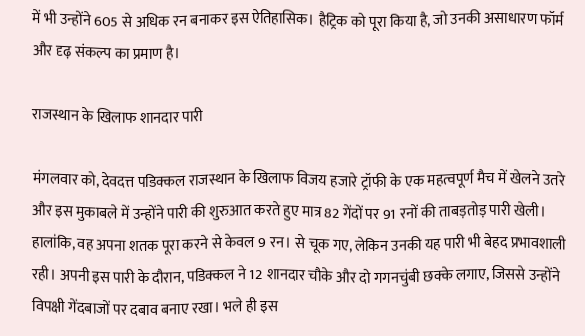में भी उन्होंने 605 से अधिक रन बनाकर इस ऐतिहासिक। हैट्रिक को पूरा किया है, जो उनकी असाधारण फॉर्म और दृढ़ संकल्प का प्रमाण है।

राजस्थान के खिलाफ शानदार पारी

मंगलवार को, देवदत्त पडिक्कल राजस्थान के खिलाफ विजय हजारे ट्रॉफी के एक महत्वपूर्ण मैच में खेलने उतरे और इस मुकाबले में उन्होंने पारी की शुरुआत करते हुए मात्र 82 गेंदों पर 91 रनों की ताबड़तोड़ पारी खेली। हालांकि, वह अपना शतक पूरा करने से केवल 9 रन। से चूक गए, लेकिन उनकी यह पारी भी बेहद प्रभावशाली रही। अपनी इस पारी के दौरान, पडिक्कल ने 12 शानदार चौके और दो गगनचुंबी छक्के लगाए, जिससे उन्होंने विपक्षी गेंदबाजों पर दबाव बनाए रखा। भले ही इस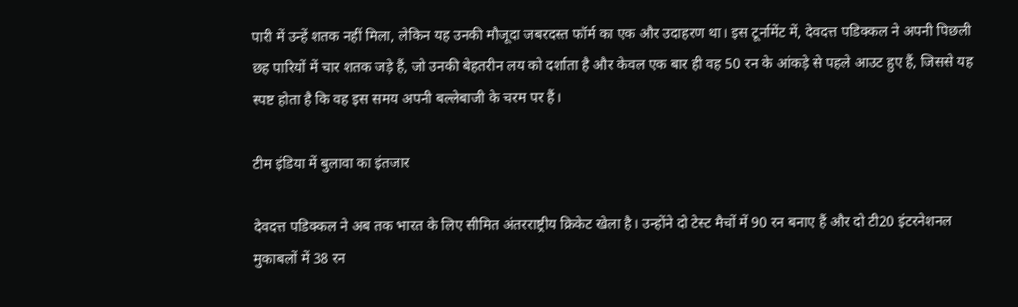पारी में उन्हें शतक नहीं मिला, लेकिन यह उनकी मौजूदा जबरदस्त फॉर्म का एक और उदाहरण था। इस टूर्नामेंट में, देवदत्त पडिक्कल ने अपनी पिछली छह पारियों में चार शतक जड़े हैं, जो उनकी बेहतरीन लय को दर्शाता है और केवल एक बार ही वह 50 रन के आंकड़े से पहले आउट हुए हैं, जिससे यह स्पष्ट होता है कि वह इस समय अपनी बल्लेबाजी के चरम पर हैं।

टीम इंडिया में बुलावा का इंतजार

देवदत्त पडिक्कल ने अब तक भारत के लिए सीमित अंतरराष्ट्रीय क्रिकेट खेला है। उन्होंने दो टेस्ट मैचों में 90 रन बनाए हैं और दो टी20 इंटरनेशनल मुकाबलों में 38 रन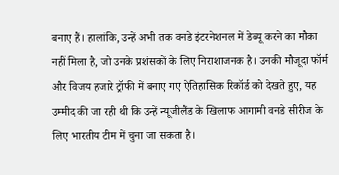बनाए हैं। हालांकि, उन्हें अभी तक वनडे इंटरनेशनल में डेब्यू करने का मौका नहीं मिला है, जो उनके प्रशंसकों के लिए निराशाजनक है। उनकी मौजूदा फॉर्म और विजय हजारे ट्रॉफी में बनाए गए ऐतिहासिक रिकॉर्ड को देखते हुए, यह उम्मीद की जा रही थी कि उन्हें न्यूजीलैंड के खिलाफ आगामी वनडे सीरीज के लिए भारतीय टीम में चुना जा सकता है।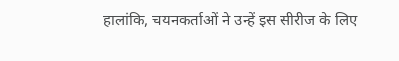हालांकि, चयनकर्ताओं ने उन्हें इस सीरीज के लिए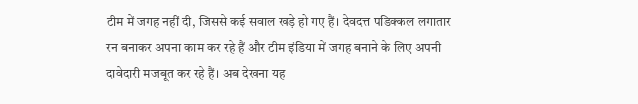टीम में जगह नहीं दी, जिससे कई सवाल खड़े हो गए हैं। देवदत्त पडिक्कल लगातार रन बनाकर अपना काम कर रहे हैं और टीम इंडिया में जगह बनाने के लिए अपनी दावेदारी मजबूत कर रहे हैं। अब देखना यह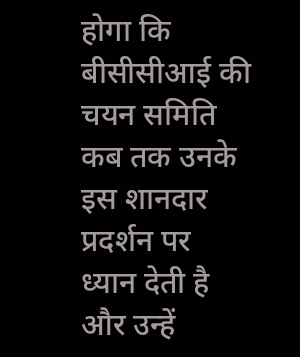होगा कि बीसीसीआई की चयन समिति कब तक उनके इस शानदार प्रदर्शन पर ध्यान देती है और उन्हें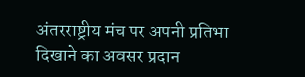अंतरराष्ट्रीय मंच पर अपनी प्रतिभा दिखाने का अवसर प्रदान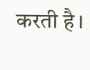करती है।